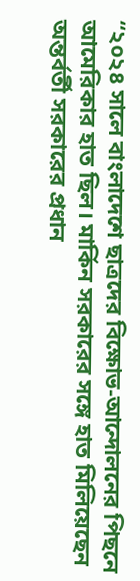“২০২৪ সালে বাংলাদেশে ছাত্রদের বিক্ষোভ-আন্দোলনের পিছনে আমেরিকার হাত ছিল। মার্কিন সরকারের সঙ্গে হাত মিলিয়েছেন অন্তর্বর্তী সরকারের প্রধান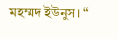মহম্মদ ইউনুস। “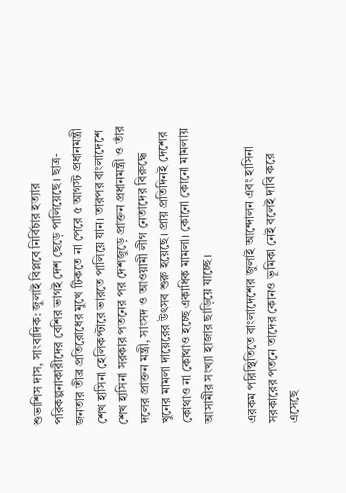শুভাশিস দাস, সাংবাদিক: জুলাই বিপ্লবে নির্বিচার হত্যার পরিকল্পনাকারীদের বেশির ভাগই দেশ ছেড়ে পালিয়েছে। ছাত্র-জনতার তীব্র প্রতিরোধের মুখে টিকতে না পেরে ৫ আগস্ট প্রধানমন্ত্রী শেখ হাসিনা হেলিকপ্টারে ভারতে পালিয়ে যান। তারপর বাংলাদেশে শেখ হাসিনা সরকার পতনের পর দেশজুড়ে প্রাক্তন প্রধানমন্ত্রী ও তাঁর দলের প্রাক্তন মন্ত্রী, সাংসদ ও আওয়ামী লীগ নেতাদের বিরুদ্ধে খুনের মামলা দায়েরের উৎসব শুরু হয়েছে। প্রায় প্রতিদিনই দেশের কোথাও না কোথাও হচ্ছে একাধিক মামলা। কোনো কোনো মামলায় আসামীর সংখ্যা হাজার ছাড়িয়ে যাচ্ছে।

এরকম পরিস্থিতিতে বাংলাদেশের জুলাই আন্দোলন এবং হাসিনা সরকারের পতনে তাদের কোনও ভূমিকা নেই বলেই দাবি করে এসেছে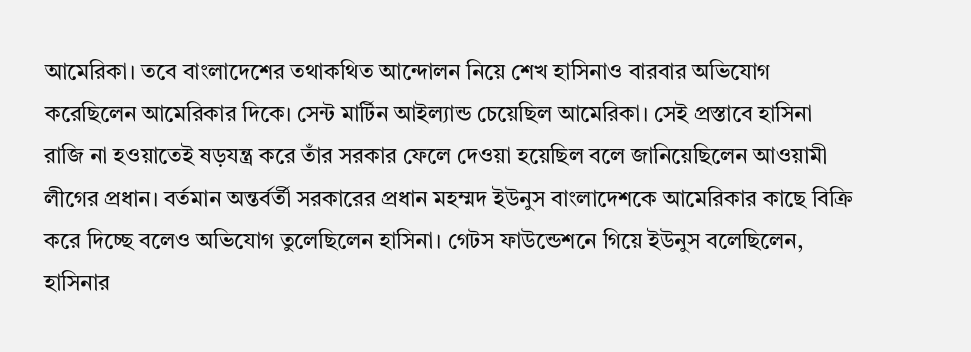আমেরিকা। তবে বাংলাদেশের তথাকথিত আন্দোলন নিয়ে শেখ হাসিনাও বারবার অভিযোগ করেছিলেন আমেরিকার দিকে। সেন্ট মার্টিন আইল্যান্ড চেয়েছিল আমেরিকা। সেই প্রস্তাবে হাসিনা রাজি না হওয়াতেই ষড়যন্ত্র করে তাঁর সরকার ফেলে দেওয়া হয়েছিল বলে জানিয়েছিলেন আওয়ামী লীগের প্রধান। বর্তমান অন্তর্বর্তী সরকারের প্রধান মহম্মদ ইউনুস বাংলাদেশকে আমেরিকার কাছে বিক্রি করে দিচ্ছে বলেও অভিযোগ তুলেছিলেন হাসিনা। গেটস ফাউন্ডেশনে গিয়ে ইউনুস বলেছিলেন, হাসিনার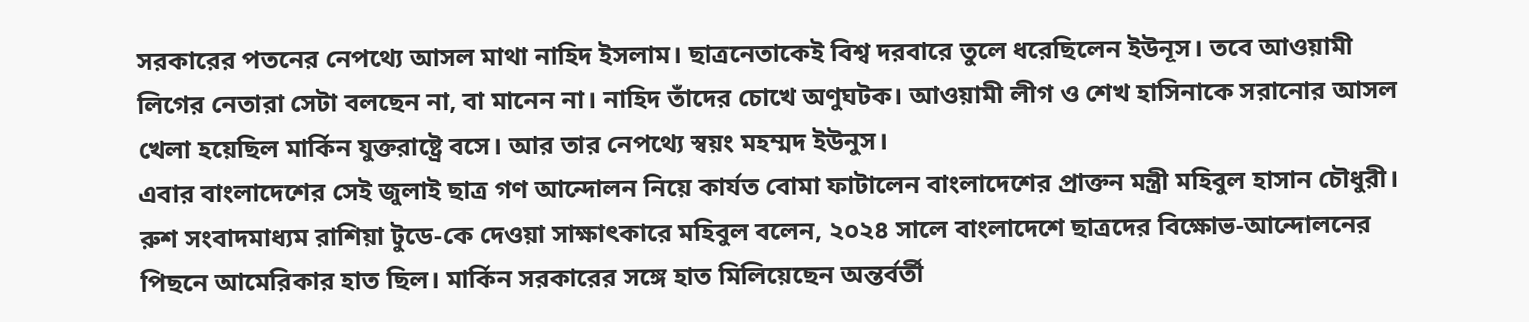সরকারের পতনের নেপথ্যে আসল মাথা নাহিদ ইসলাম। ছাত্রনেতাকেই বিশ্ব দরবারে তুলে ধরেছিলেন ইউনূস। তবে আওয়ামী লিগের নেতারা সেটা বলছেন না, বা মানেন না। নাহিদ তাঁদের চোখে অণুঘটক। আওয়ামী লীগ ও শেখ হাসিনাকে সরানোর আসল খেলা হয়েছিল মার্কিন যুক্তরাষ্ট্রে বসে। আর তার নেপথ্যে স্বয়ং মহম্মদ ইউনুস।
এবার বাংলাদেশের সেই জুলাই ছাত্র গণ আন্দোলন নিয়ে কার্যত বোমা ফাটালেন বাংলাদেশের প্রাক্তন মন্ত্রী মহিবুল হাসান চৌধুরী। রুশ সংবাদমাধ্যম রাশিয়া টুডে-কে দেওয়া সাক্ষাৎকারে মহিবুল বলেন, ২০২৪ সালে বাংলাদেশে ছাত্রদের বিক্ষোভ-আন্দোলনের পিছনে আমেরিকার হাত ছিল। মার্কিন সরকারের সঙ্গে হাত মিলিয়েছেন অন্তর্বর্তী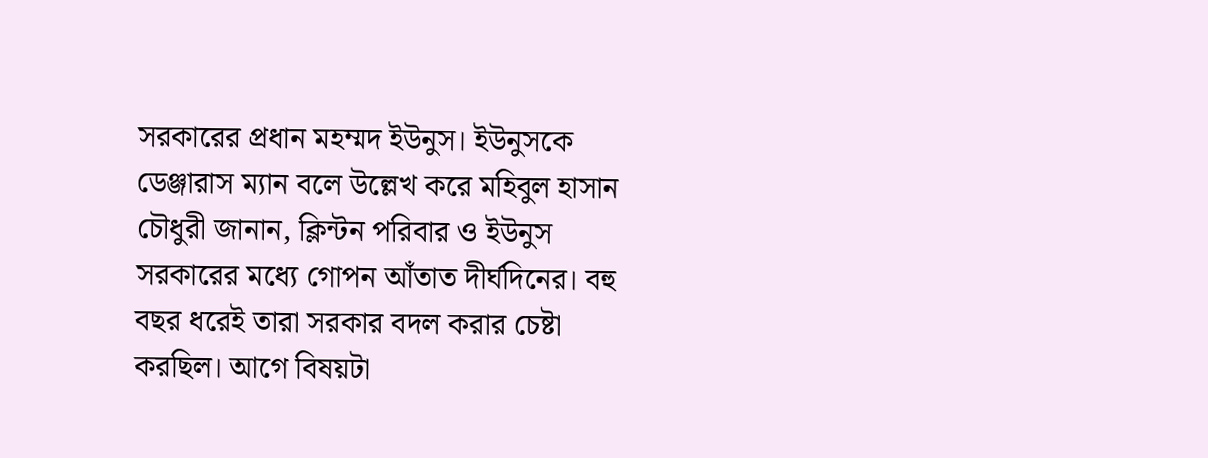সরকারের প্রধান মহম্মদ ইউনুস। ইউনুসকে ডেঞ্জারাস ম্যান বলে উল্লেখ করে মহিবুল হাসান চৌধুরী জানান, ক্লিন্টন পরিবার ও ইউনুস সরকারের মধ্যে গোপন আঁতাত দীর্ঘদিনের। বহু বছর ধরেই তারা সরকার বদল করার চেষ্টা করছিল। আগে বিষয়টা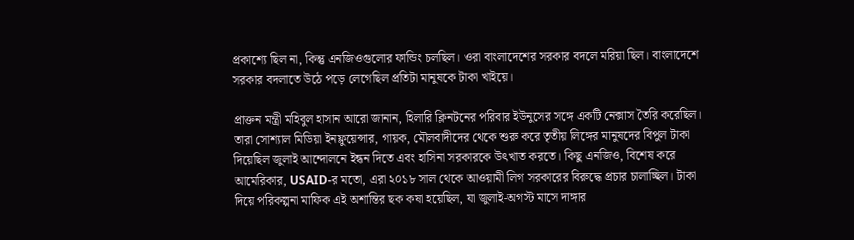প্রকাশ্যে ছিল না, কিন্তু এনজিওগুলোর ফান্ডিং চলছিল। ওরা বাংলাদেশের সরকার বদলে মরিয়া ছিল। বাংলাদেশে সরকার বদলাতে উঠে পড়ে লেগেছিল প্রতিটা মানুষকে টাকা খাইয়ে।

প্রাক্তন মন্ত্রী মহিবুল হাসান আরো জানান, হিলারি ক্লিনটনের পরিবার ইউনুসের সঙ্গে একটি নেক্সাস তৈরি করেছিল। তারা সোশ্যাল মিডিয়া ইনফ্লুয়েন্সার, গায়ক, মৌলবাদীদের থেকে শুরু করে তৃতীয় লিঙ্গের মানুষদের বিপুল টাকা দিয়েছিল জুলাই আন্দোলনে ইন্ধন দিতে এবং হাসিনা সরকারকে উৎখাত করতে। কিছু এনজিও, বিশেষ করে আমেরিকার, USAID-র মতো, এরা ২০১৮ সাল থেকে আওয়ামী লিগ সরকারের বিরুদ্ধে প্রচার চালাচ্ছিল। টাকা দিয়ে পরিকল্পনা মাফিক এই অশান্তির ছক কষা হয়েছিল, যা জুলাই-অগস্ট মাসে দাঙ্গার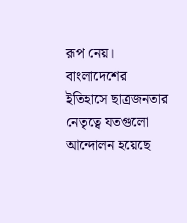রূপ নেয়। বাংলাদেশের ইতিহাসে ছাত্রজনতার নেতৃত্বে যতগুলো আন্দোলন হয়েছে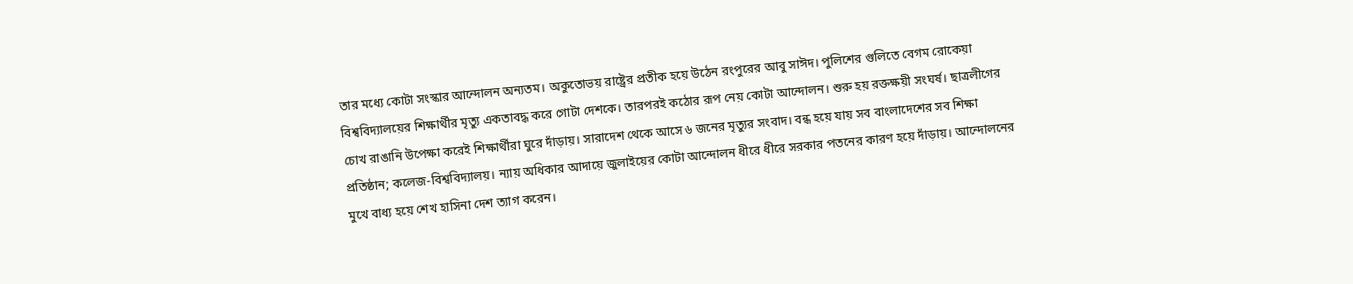তার মধ্যে কোটা সংস্কার আন্দোলন অন্যতম। অকুতোভয় রাষ্ট্রের প্রতীক হয়ে উঠেন রংপুরের আবু সাঈদ। পুলিশের গুলিতে বেগম রোকেয়া বিশ্ববিদ্যালয়ের শিক্ষার্থীর মৃত্যু একতাবদ্ধ করে গোটা দেশকে। তারপরই কঠোর রূপ নেয় কোটা আন্দোলন। শুরু হয় রক্তক্ষয়ী সংঘর্ষ। ছাত্রলীগের চোখ রাঙানি উপেক্ষা করেই শিক্ষার্থীরা ঘুরে দাঁড়ায়। সারাদেশ থেকে আসে ৬ জনের মৃত্যুর সংবাদ। বন্ধ হয়ে যায় সব বাংলাদেশের সব শিক্ষা প্রতিষ্ঠান; কলেজ-বিশ্ববিদ্যালয়। ন্যায় অধিকার আদায়ে জুলাইয়ের কোটা আন্দোলন ধীরে ধীরে সরকার পতনের কারণ হয়ে দাঁড়ায়। আন্দোলনের মুখে বাধ্য হয়ে শেখ হাসিনা দেশ ত্যাগ করেন।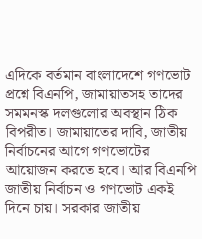এদিকে বর্তমান বাংলাদেশে গণভোট প্রশ্নে বিএনপি, জামায়াতসহ তাদের সমমনস্ক দলগুলোর অবস্থান ঠিক বিপরীত। জামায়াতের দাবি, জাতীয় নির্বাচনের আগে গণভোটের আয়োজন করতে হবে। আর বিএনপি জাতীয় নির্বাচন ও গণভোট একই দিনে চায়। সরকার জাতীয়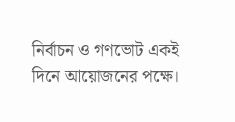নির্বাচন ও গণভোট একই দিনে আয়োজনের পক্ষে।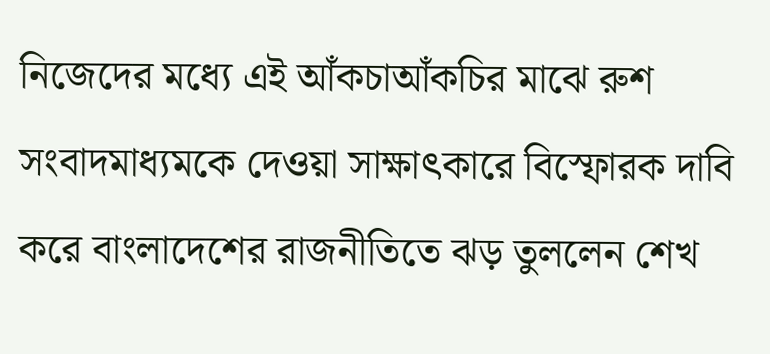নিজেদের মধ্যে এই আঁকচাআঁকচির মাঝে রুশ সংবাদমাধ্যমকে দেওয়া সাক্ষাৎকারে বিস্ফোরক দাবি করে বাংলাদেশের রাজনীতিতে ঝড় তুললেন শেখ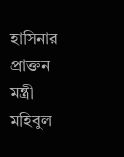হাসিনার প্রাক্তন মন্ত্রী মহিবুল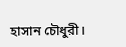হাসান চৌধুরী।